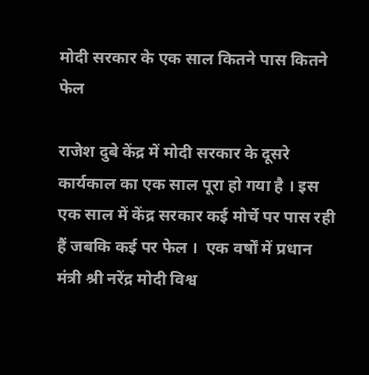मोदी सरकार के एक साल कितने पास कितने फेल

राजेश दुबे केंद्र में मोदी सरकार के दूसरे कार्यकाल का एक साल पूरा हो गया है । इस एक साल में केंद्र सरकार कई मोर्चे पर पास रही हैं जबकि कई पर फेल ।  एक वर्षों में प्रधान मंत्री श्री नरेंद्र मोदी विश्व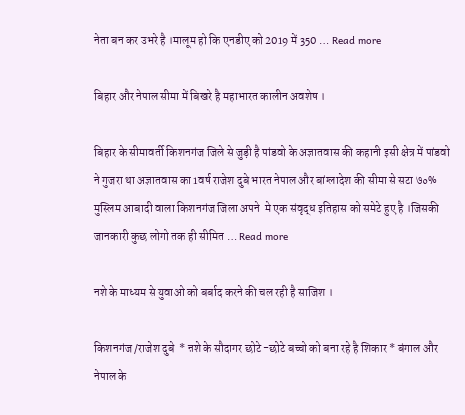नेता बन कर उभरे है ।मालूम हो कि एनडीए को 2019 में 350 … Read more

बिहार और नेपाल सीमा में बिखरे है महाभारत कालीन अवशेष ।

बिहार के सीमावर्ती किशनगंज जिले से जुड़ी है पांडवो के अज्ञातवास की कहानी इसी क्षेत्र में पांडवो ने गुजरा था अज्ञातवास का 1वर्ष राजेश दुबे भारत नेपाल और बांग्लादेश की सीमा से सटा ७०% मुस्लिम आबादी वाला किशनगंज जिला अपने  मे एक संवृद्ध इतिहास को समेटे हुए है ।जिसकी जानकारी कुछ लोगो तक ही सीमित … Read more

नशे के माध्यम से युवाओ को बर्बाद करने की चल रही है साजिश ।

किशनगंज /राजेश दुबे  * ऩशे के सौदागर छोटे -छोटे बच्चो को बना रहे है शिकार * बंगाल और नेपाल के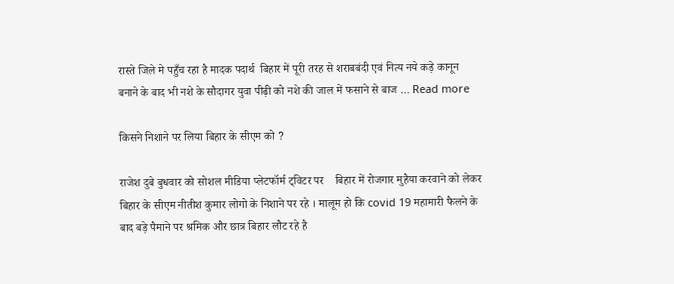रास्ते जिले मे पहुँच रहा है मादक पदार्थ  बिहार में पूरी तरह से शराबबंदी एवं नित्य नये कड़े कानून बनाने के बाद भी नशे के सौदागर युवा पीढ़ी को नशे की जाल में फसाने से बाज … Read more

किसने निशाने पर लिया बिहार के सीएम को ?

राजेश दुबे बुधवार को सोशल मीडिया प्लेटफॉर्म ट्विटर पर    बिहार में रोजगार मुहैया करवाने को लेकर बिहार के सीएम नीतीश कुमार लोगो के निशाने पर रहे । मालूम हो कि covid 19 महामारी फैलने के बाद बड़े पैमाने पर श्रमिक और छात्र बिहार लौट रहे है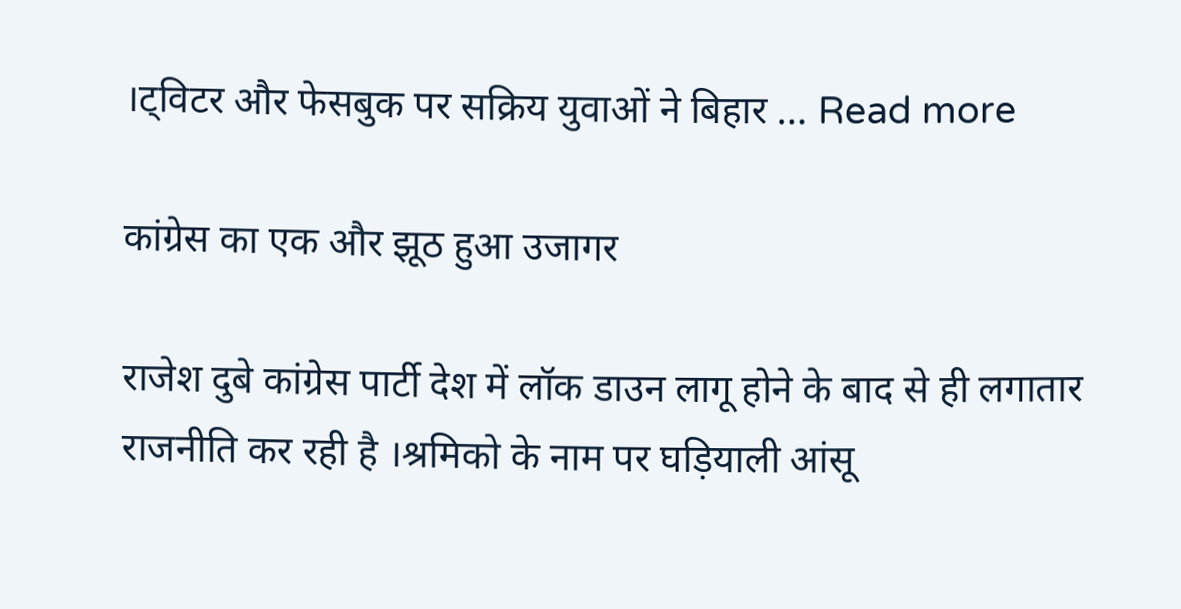।ट्विटर और फेसबुक पर सक्रिय युवाओं ने बिहार … Read more

कांग्रेस का एक और झूठ हुआ उजागर

राजेश दुबे कांग्रेस पार्टी देश में लॉक डाउन लागू होने के बाद से ही लगातार राजनीति कर रही है ।श्रमिको के नाम पर घड़ियाली आंसू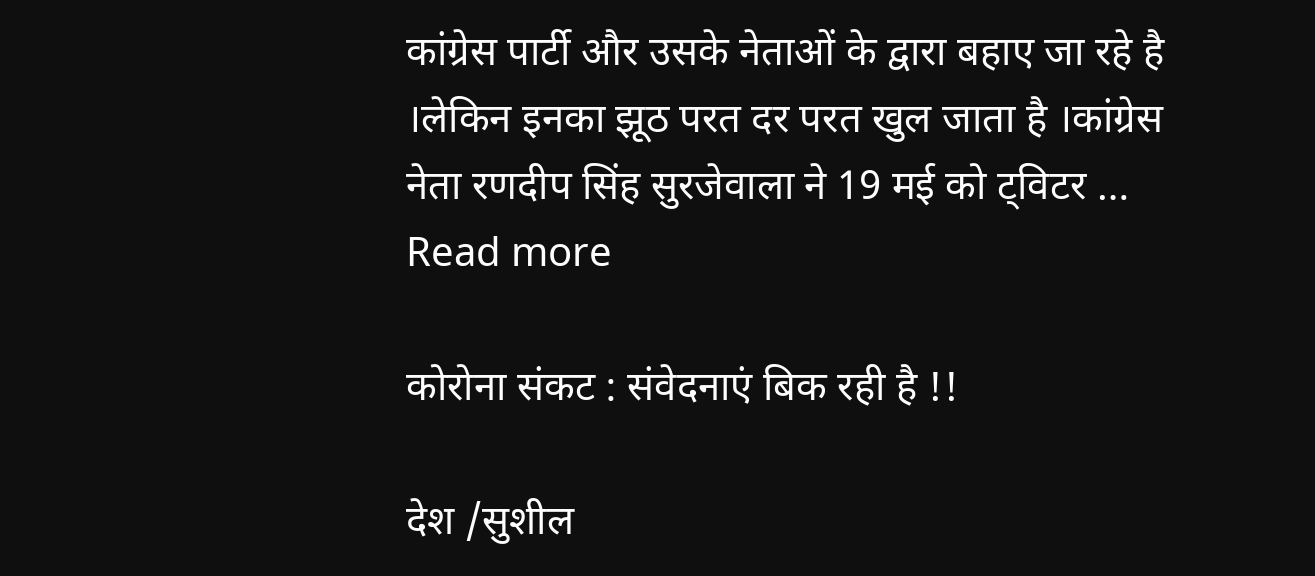कांग्रेस पार्टी और उसके नेताओं के द्वारा बहाए जा रहे है ।लेकिन इनका झूठ परत दर परत खुल जाता है ।कांग्रेस नेता रणदीप सिंह सुरजेवाला ने 19 मई को ट्विटर … Read more

कोरोना संकट : संवेदनाएं बिक रही है !!

देश /सुशील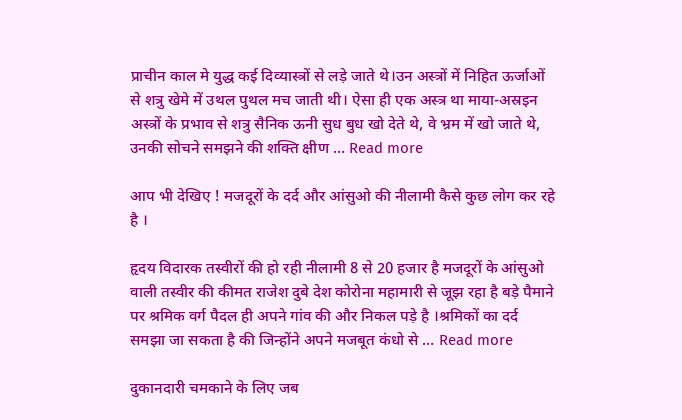प्राचीन काल मे युद्ध कई दिव्यास्त्रों से लड़े जाते थे।उन अस्त्रों में निहित ऊर्जाओं से शत्रु खेमे में उथल पुथल मच जाती थी। ऐसा ही एक अस्त्र था माया-अस्रइन अस्त्रों के प्रभाव से शत्रु सैनिक ऊनी सुध बुध खो देते थे, वे भ्रम में खो जाते थे, उनकी सोचने समझने की शक्ति क्षीण … Read more

आप भी देखिए ! मजदूरों के दर्द और आंसुओ की नीलामी कैसे कुछ लोग कर रहे है ।

हृदय विदारक तस्वीरों की हो रही नीलामी 8 से 20 हजार है मजदूरों के आंसुओ वाली तस्वीर की कीमत राजेश दुबे देश कोरोना महामारी से जूझ रहा है बड़े पैमाने पर श्रमिक वर्ग पैदल ही अपने गांव की और निकल पड़े है ।श्रमिकों का दर्द समझा जा सकता है की जिन्होंने अपने मजबूत कंधो से … Read more

दुकानदारी चमकाने के लिए जब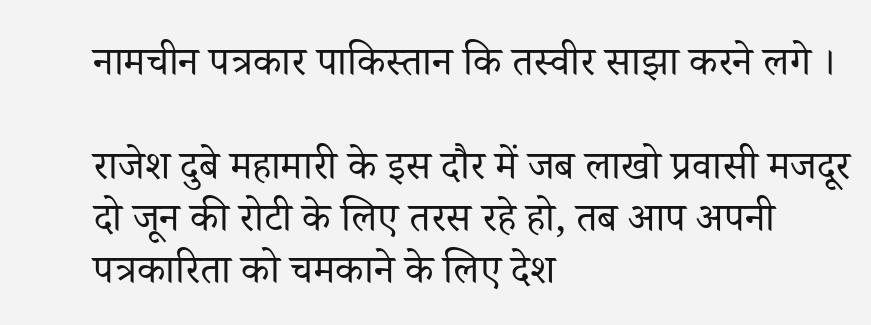नामचीन पत्रकार पाकिस्तान कि तस्वीर साझा करने लगे ।

राजेश दुबे महामारी के इस दौर में जब लाखो प्रवासी मजदूर दो जून की रोटी के लिए तरस रहे हो, तब आप अपनी पत्रकारिता को चमकाने के लिए देश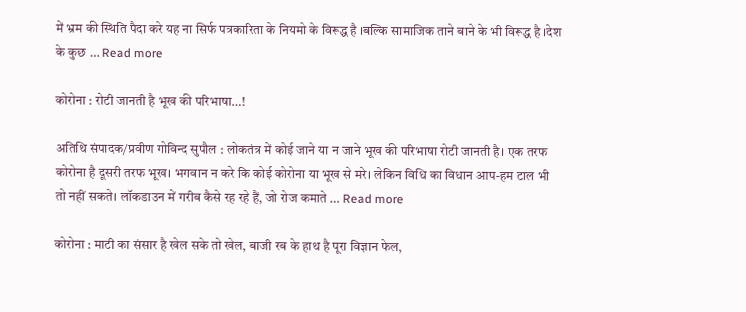में भ्रम की स्थिति पैदा करे यह ना सिर्फ पत्रकारिता के नियमो के विरूद्ध है ।बल्कि सामाजिक ताने बाने के भी विरूद्ध है ।देश के कुछ … Read more

कोरोना : रोटी जानती है भूख की परिभाषा…!

अतिथि संपादक/प्रवीण गोविन्द सुपौल : लोकतंत्र में कोई जाने या न जाने भूख की परिभाषा रोटी जानती है। एक तरफ कोरोना है दूसरी तरफ भूख। भगवान न करे कि कोई कोरोना या भूख से मरे। लेकिन विधि का विधान आप-हम टाल भी तो नहीं सकते। लॉकडाउन में गरीब कैसे रह रहे हैं, जो रोज कमाते … Read more

कोरोना : माटी का संसार है खेल सके तो खेल, बाजी रब के हाथ है पूरा विज्ञान फेल,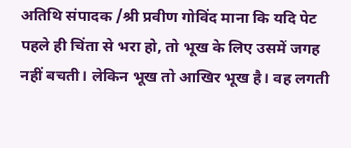अतिथि संपादक /श्री प्रवीण गोविंद माना कि यदि पेट पहले ही चिंता से भरा हो, तो भूख के लिए उसमें जगह नहीं बचती। लेकिन भूख तो आखिर भूख है। वह लगती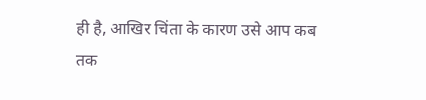ही है, आखिर चिंता के कारण उसे आप कब तक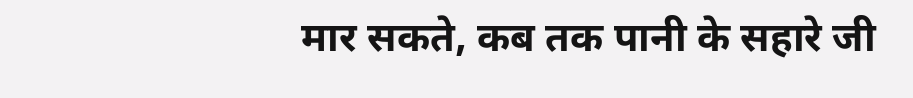मार सकते, कब तक पानी के सहारे जी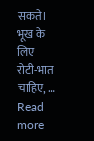सकते। भूख के लिए रोटी-भात चाहिए, … Read more